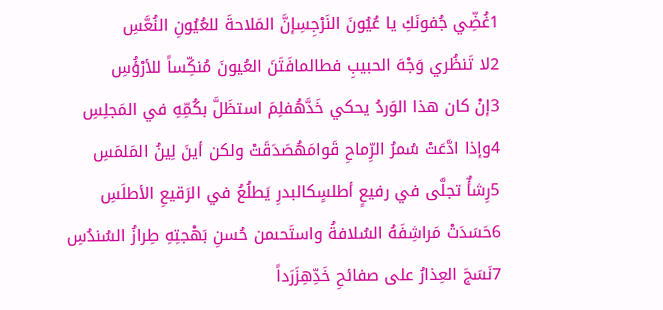1غُضِّي جُفونَكِ يا عُيُونَ النَرْجِسِإنَّ المَلاحةَ للعُيُونِ النُعَّسِ
2لا تَنظُري وَجْهَ الحبيبِ فطالمافَتَنَ العُيونَ مُنكِّساً للأرْؤُسِ
3إنْ كان هذا الوَردُ يحكي خَدَّهُفلِمَ استظَلَّ بكُمِّهِ في المَجلِسِ
4وإذا ادَّعَتْ سُمرُ الرِّماحِ قَوامَهُصَدَقَتْ ولكن أينَ لِينُ المَلمَسِ
5رِشأٌ تجلَّى في رفيعٍ أطلسٍكالبدرِ يَطلُعُ في الرَقيعِ الأطلَسِ
6حَسَدَتْ مَراشِفَهُ السُلافةُ واستَحىمن حُسنِ بَهْجتِهِ طِرازُ السُندُسِ
7نَسَجَ العِذارُ على صفائحِ خَدِّهِزَرَداً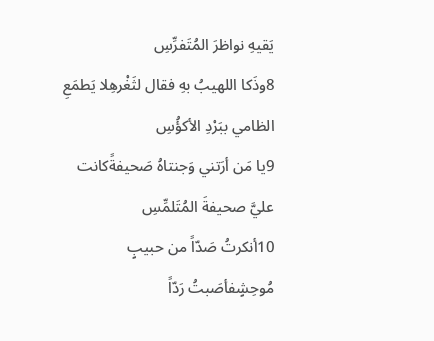يَقيهِ نواظرَ المُتَفرِّسِ
8وذَكا اللهيبُ بهِ فقال لثَغْرهِلا يَطمَعِ الظامي ببَرْدِ الأكؤُسِ
9يا مَن أرَتني وَجنتاهُ صَحيفةًكانت عليَّ صحيفةَ المُتَلمِّسِ
10أنكرتُ صَدّاً من حبيبٍ مُوحِشٍفأصَبتُ رَدّاً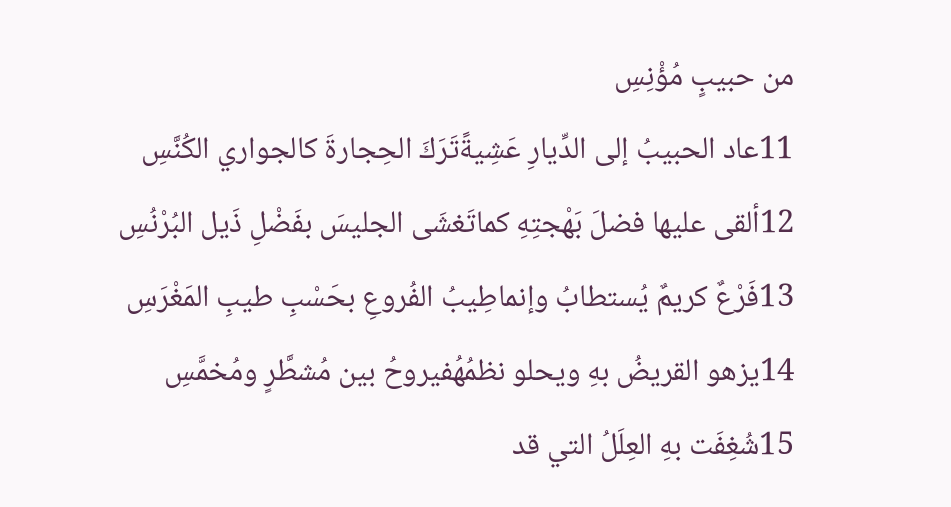من حبيبٍ مُؤْنِسِ
11عاد الحبيبُ إلى الدِّيارِ عَشِيةًتَرَكَ الحِجارةَ كالجواري الكُنَّسِ
12ألقى عليها فضلَ بَهْجتِهِ كماتَغشَى الجليسَ بفَضْلِ ذَيل البُرْنُسِ
13فَرْعٌ كريمٌ يُستطابُ وإنماطِيبُ الفُروعِ بحَسْبِ طيبِ المَغْرَسِ
14يزهو القريضُ بهِ ويحلو نظمُهُفيروحُ بين مُشطَّرٍ ومُخمَّسِ
15شُغِفَت بهِ العِلَلُ التي قد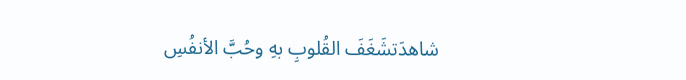شاهدَتشَغَفَ القُلوبِ بهِ وحُبَّ الأنفُسِ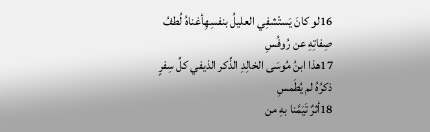16لو كانَ يَستْشفِي العليلُ بنفسِهِأغناهُ لُطفُ صِفاتِهِ عن رُوفُسِ
17هذا ابنُ مُوسَى الخالِدِ الذِّكر الذيفي كلِّ سِفرٍ ذكرُهُ لم يُطَمسِ
18أثرٌ تَيَمَّنا بهِ من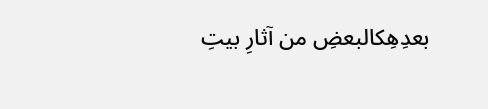بعدِهِكالبعضِ من آثارِ بيتِ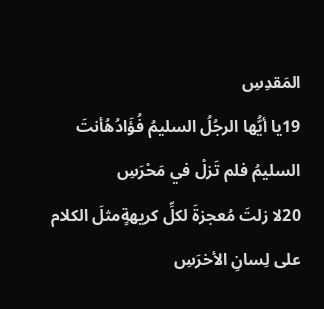المَقدِسِ
19يا أيُّها الرجُلُ السليمُ فُؤَادُهُأنتَ السليمُ فلم تَزلْ في مَحْرَسِ
20لا زلتَ مُعجزةَ لكلِّ كريهةٍمثلَ الكلام على لِسانِ الأخرَسِ